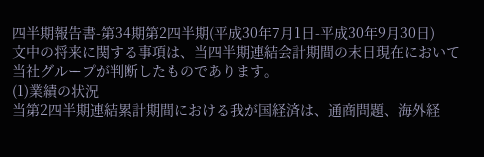四半期報告書-第34期第2四半期(平成30年7月1日-平成30年9月30日)
文中の将来に関する事項は、当四半期連結会計期間の末日現在において当社グループが判断したものであります。
(1)業績の状況
当第2四半期連結累計期間における我が国経済は、通商問題、海外経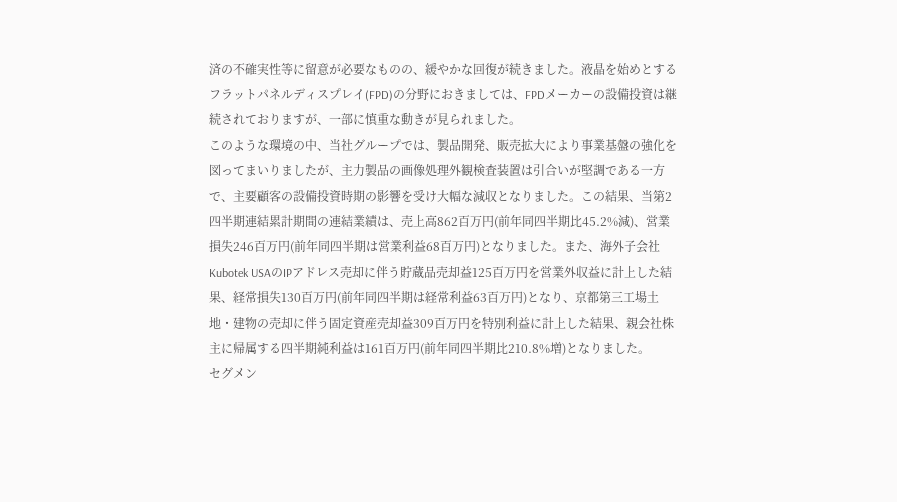済の不確実性等に留意が必要なものの、緩やかな回復が続きました。液晶を始めとするフラットパネルディスプレイ(FPD)の分野におきましては、FPDメーカーの設備投資は継続されておりますが、一部に慎重な動きが見られました。
このような環境の中、当社グループでは、製品開発、販売拡大により事業基盤の強化を図ってまいりましたが、主力製品の画像処理外観検査装置は引合いが堅調である一方で、主要顧客の設備投資時期の影響を受け大幅な減収となりました。この結果、当第2四半期連結累計期間の連結業績は、売上高862百万円(前年同四半期比45.2%減)、営業損失246百万円(前年同四半期は営業利益68百万円)となりました。また、海外子会社Kubotek USAのIPアドレス売却に伴う貯蔵品売却益125百万円を営業外収益に計上した結果、経常損失130百万円(前年同四半期は経常利益63百万円)となり、京都第三工場土地・建物の売却に伴う固定資産売却益309百万円を特別利益に計上した結果、親会社株主に帰属する四半期純利益は161百万円(前年同四半期比210.8%増)となりました。
セグメン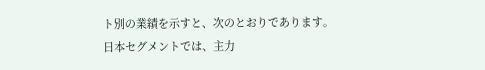ト別の業績を示すと、次のとおりであります。
日本セグメントでは、主力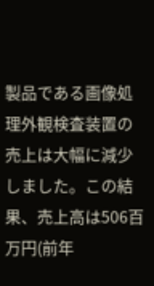製品である画像処理外観検査装置の売上は大幅に減少しました。この結果、売上高は506百万円(前年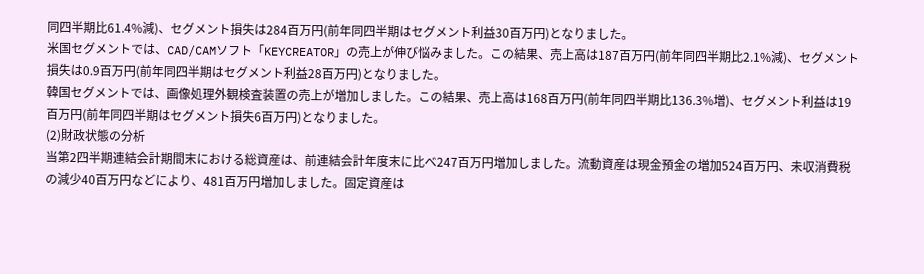同四半期比61.4%減)、セグメント損失は284百万円(前年同四半期はセグメント利益30百万円)となりました。
米国セグメントでは、CAD/CAMソフト「KEYCREATOR」の売上が伸び悩みました。この結果、売上高は187百万円(前年同四半期比2.1%減)、セグメント損失は0.9百万円(前年同四半期はセグメント利益28百万円)となりました。
韓国セグメントでは、画像処理外観検査装置の売上が増加しました。この結果、売上高は168百万円(前年同四半期比136.3%増)、セグメント利益は19百万円(前年同四半期はセグメント損失6百万円)となりました。
(2)財政状態の分析
当第2四半期連結会計期間末における総資産は、前連結会計年度末に比べ247百万円増加しました。流動資産は現金預金の増加524百万円、未収消費税の減少40百万円などにより、481百万円増加しました。固定資産は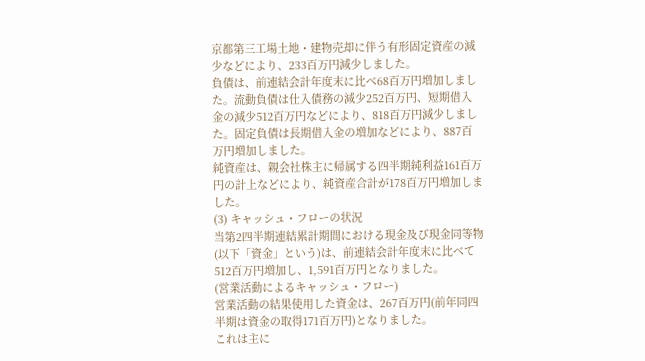京都第三工場土地・建物売却に伴う有形固定資産の減少などにより、233百万円減少しました。
負債は、前連結会計年度末に比べ68百万円増加しました。流動負債は仕入債務の減少252百万円、短期借入金の減少512百万円などにより、818百万円減少しました。固定負債は長期借入金の増加などにより、887百万円増加しました。
純資産は、親会社株主に帰属する四半期純利益161百万円の計上などにより、純資産合計が178百万円増加しました。
(3) キャッシュ・フローの状況
当第2四半期連結累計期間における現金及び現金同等物(以下「資金」という)は、前連結会計年度末に比べて512百万円増加し、1,591百万円となりました。
(営業活動によるキャッシュ・フロー)
営業活動の結果使用した資金は、267百万円(前年同四半期は資金の取得171百万円)となりました。
これは主に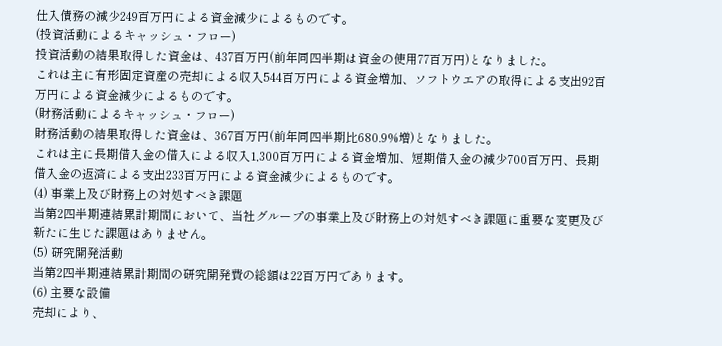仕入債務の減少249百万円による資金減少によるものです。
(投資活動によるキャッシュ・フロー)
投資活動の結果取得した資金は、437百万円(前年同四半期は資金の使用77百万円)となりました。
これは主に有形固定資産の売却による収入544百万円による資金増加、ソフトウエアの取得による支出92百万円による資金減少によるものです。
(財務活動によるキャッシュ・フロー)
財務活動の結果取得した資金は、367百万円(前年同四半期比680.9%増)となりました。
これは主に長期借入金の借入による収入1,300百万円による資金増加、短期借入金の減少700百万円、長期借入金の返済による支出233百万円による資金減少によるものです。
(4) 事業上及び財務上の対処すべき課題
当第2四半期連結累計期間において、当社グループの事業上及び財務上の対処すべき課題に重要な変更及び新たに生じた課題はありません。
(5) 研究開発活動
当第2四半期連結累計期間の研究開発費の総額は22百万円であります。
(6) 主要な設備
売却により、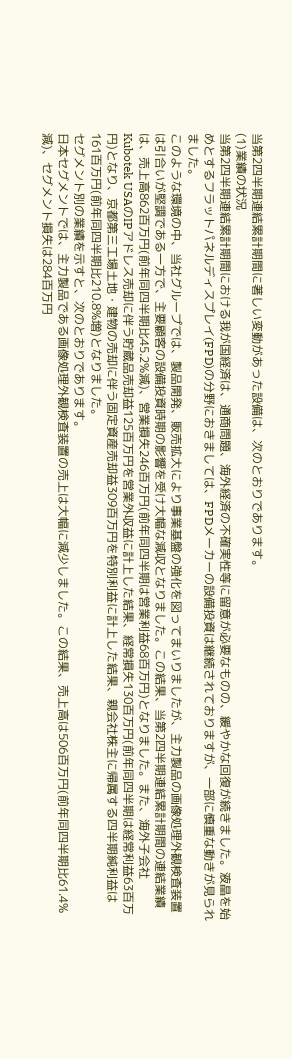当第2四半期連結累計期間に著しい変動があった設備は、次のとおりであります。
(1)業績の状況
当第2四半期連結累計期間における我が国経済は、通商問題、海外経済の不確実性等に留意が必要なものの、緩やかな回復が続きました。液晶を始めとするフラットパネルディスプレイ(FPD)の分野におきましては、FPDメーカーの設備投資は継続されておりますが、一部に慎重な動きが見られました。
このような環境の中、当社グループでは、製品開発、販売拡大により事業基盤の強化を図ってまいりましたが、主力製品の画像処理外観検査装置は引合いが堅調である一方で、主要顧客の設備投資時期の影響を受け大幅な減収となりました。この結果、当第2四半期連結累計期間の連結業績は、売上高862百万円(前年同四半期比45.2%減)、営業損失246百万円(前年同四半期は営業利益68百万円)となりました。また、海外子会社Kubotek USAのIPアドレス売却に伴う貯蔵品売却益125百万円を営業外収益に計上した結果、経常損失130百万円(前年同四半期は経常利益63百万円)となり、京都第三工場土地・建物の売却に伴う固定資産売却益309百万円を特別利益に計上した結果、親会社株主に帰属する四半期純利益は161百万円(前年同四半期比210.8%増)となりました。
セグメント別の業績を示すと、次のとおりであります。
日本セグメントでは、主力製品である画像処理外観検査装置の売上は大幅に減少しました。この結果、売上高は506百万円(前年同四半期比61.4%減)、セグメント損失は284百万円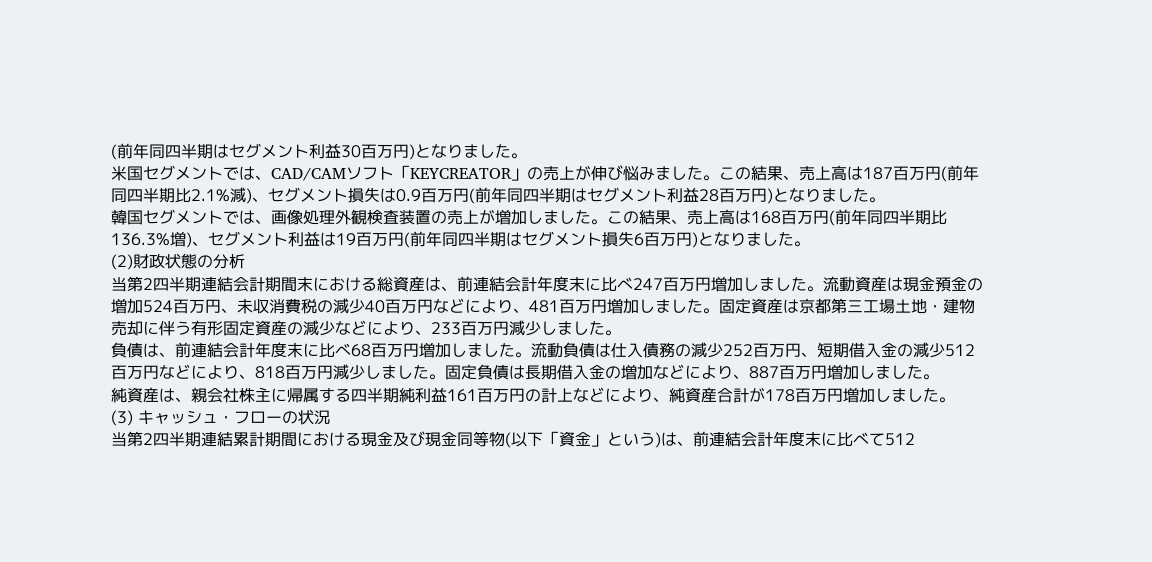(前年同四半期はセグメント利益30百万円)となりました。
米国セグメントでは、CAD/CAMソフト「KEYCREATOR」の売上が伸び悩みました。この結果、売上高は187百万円(前年同四半期比2.1%減)、セグメント損失は0.9百万円(前年同四半期はセグメント利益28百万円)となりました。
韓国セグメントでは、画像処理外観検査装置の売上が増加しました。この結果、売上高は168百万円(前年同四半期比136.3%増)、セグメント利益は19百万円(前年同四半期はセグメント損失6百万円)となりました。
(2)財政状態の分析
当第2四半期連結会計期間末における総資産は、前連結会計年度末に比べ247百万円増加しました。流動資産は現金預金の増加524百万円、未収消費税の減少40百万円などにより、481百万円増加しました。固定資産は京都第三工場土地・建物売却に伴う有形固定資産の減少などにより、233百万円減少しました。
負債は、前連結会計年度末に比べ68百万円増加しました。流動負債は仕入債務の減少252百万円、短期借入金の減少512百万円などにより、818百万円減少しました。固定負債は長期借入金の増加などにより、887百万円増加しました。
純資産は、親会社株主に帰属する四半期純利益161百万円の計上などにより、純資産合計が178百万円増加しました。
(3) キャッシュ・フローの状況
当第2四半期連結累計期間における現金及び現金同等物(以下「資金」という)は、前連結会計年度末に比べて512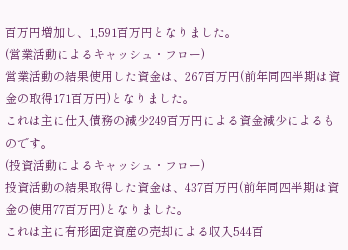百万円増加し、1,591百万円となりました。
(営業活動によるキャッシュ・フロー)
営業活動の結果使用した資金は、267百万円(前年同四半期は資金の取得171百万円)となりました。
これは主に仕入債務の減少249百万円による資金減少によるものです。
(投資活動によるキャッシュ・フロー)
投資活動の結果取得した資金は、437百万円(前年同四半期は資金の使用77百万円)となりました。
これは主に有形固定資産の売却による収入544百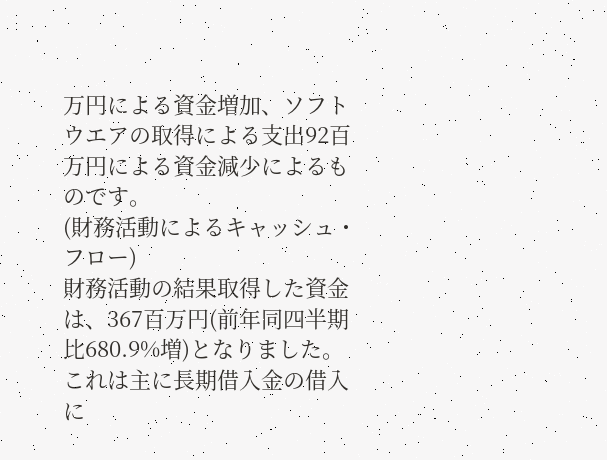万円による資金増加、ソフトウエアの取得による支出92百万円による資金減少によるものです。
(財務活動によるキャッシュ・フロー)
財務活動の結果取得した資金は、367百万円(前年同四半期比680.9%増)となりました。
これは主に長期借入金の借入に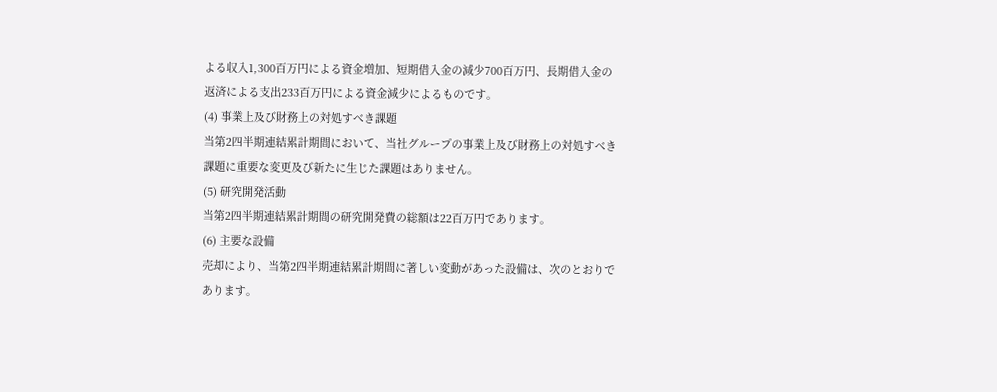よる収入1,300百万円による資金増加、短期借入金の減少700百万円、長期借入金の返済による支出233百万円による資金減少によるものです。
(4) 事業上及び財務上の対処すべき課題
当第2四半期連結累計期間において、当社グループの事業上及び財務上の対処すべき課題に重要な変更及び新たに生じた課題はありません。
(5) 研究開発活動
当第2四半期連結累計期間の研究開発費の総額は22百万円であります。
(6) 主要な設備
売却により、当第2四半期連結累計期間に著しい変動があった設備は、次のとおりであります。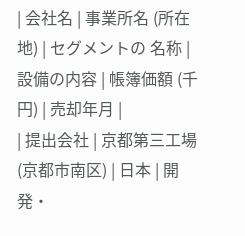| 会社名 | 事業所名 (所在地) | セグメントの 名称 | 設備の内容 | 帳簿価額 (千円) | 売却年月 |
| 提出会社 | 京都第三工場 (京都市南区) | 日本 | 開発・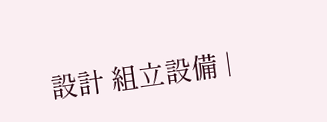設計 組立設備 |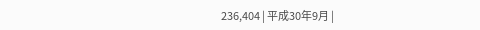236,404 | 平成30年9月 |